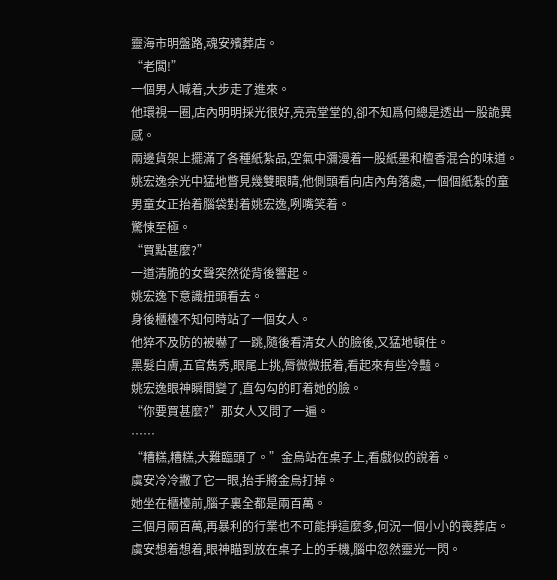靈海市明盤路,魂安殯葬店。
“老闆!”
一個男人喊着,大步走了進來。
他環視一圈,店內明明採光很好,亮亮堂堂的,卻不知爲何總是透出一股詭異感。
兩邊貨架上擺滿了各種紙紮品,空氣中瀰漫着一股紙墨和檀香混合的味道。
姚宏逸余光中猛地瞥見幾雙眼睛,他側頭看向店內角落處,一個個紙紮的童男童女正抬着腦袋對着姚宏逸,咧嘴笑着。
驚悚至極。
“買點甚麼?”
一道清脆的女聲突然從背後響起。
姚宏逸下意識扭頭看去。
身後櫃檯不知何時站了一個女人。
他猝不及防的被嚇了一跳,隨後看清女人的臉後,又猛地頓住。
黑髮白膚,五官雋秀,眼尾上挑,脣微微抿着,看起來有些冷豔。
姚宏逸眼神瞬間變了,直勾勾的盯着她的臉。
“你要買甚麼?”那女人又問了一遍。
……
“糟糕,糟糕,大難臨頭了。”金烏站在桌子上,看戲似的說着。
虞安冷冷撇了它一眼,抬手將金烏打掉。
她坐在櫃檯前,腦子裏全都是兩百萬。
三個月兩百萬,再暴利的行業也不可能掙這麼多,何況一個小小的喪葬店。
虞安想着想着,眼神瞄到放在桌子上的手機,腦中忽然靈光一閃。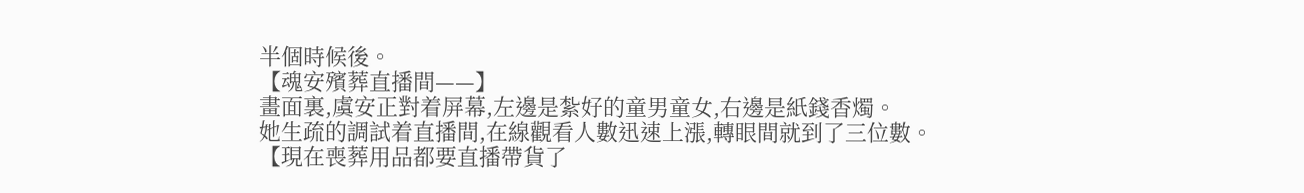半個時候後。
【魂安殯葬直播間——】
畫面裏,虞安正對着屏幕,左邊是紮好的童男童女,右邊是紙錢香燭。
她生疏的調試着直播間,在線觀看人數迅速上漲,轉眼間就到了三位數。
【現在喪葬用品都要直播帶貨了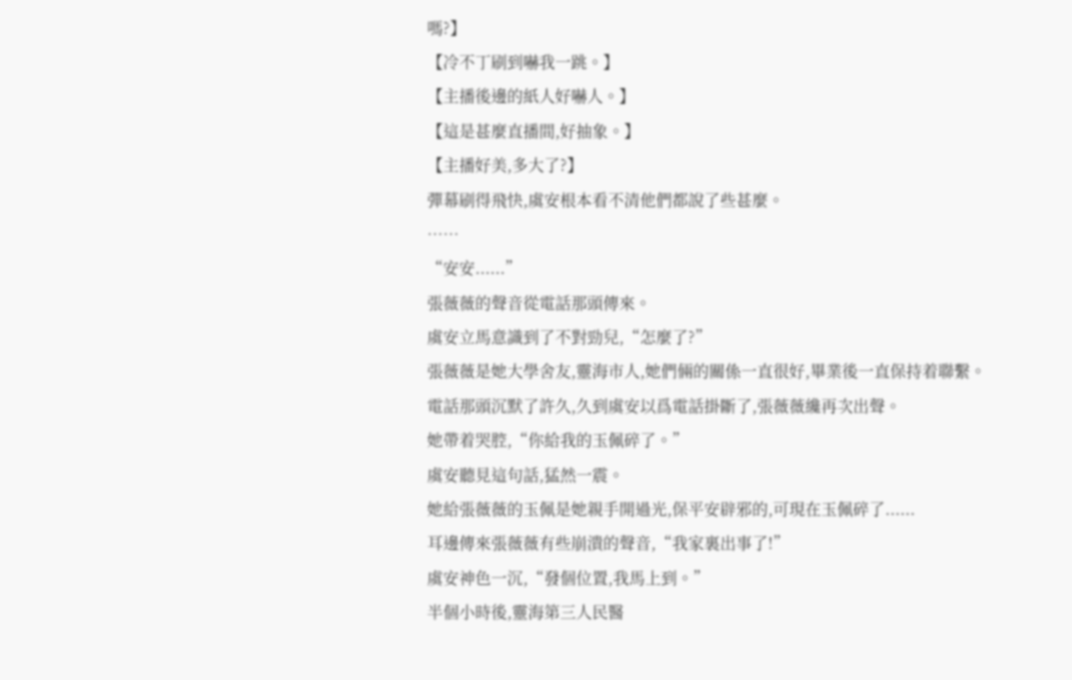嗎?】
【冷不丁刷到嚇我一跳。】
【主播後邊的紙人好嚇人。】
【這是甚麼直播間,好抽象。】
【主播好美,多大了?】
彈幕刷得飛快,虞安根本看不清他們都說了些甚麼。
……
“安安......”
張薇薇的聲音從電話那頭傳來。
虞安立馬意識到了不對勁兒,“怎麼了?”
張薇薇是她大學舍友,靈海市人,她們倆的關係一直很好,畢業後一直保持着聯繫。
電話那頭沉默了許久,久到虞安以爲電話掛斷了,張薇薇纔再次出聲。
她帶着哭腔,“你給我的玉佩碎了。”
虞安聽見這句話,猛然一震。
她給張薇薇的玉佩是她親手開過光,保平安辟邪的,可現在玉佩碎了......
耳邊傳來張薇薇有些崩潰的聲音,“我家裏出事了!”
虞安神色一沉,“發個位置,我馬上到。”
半個小時後,靈海第三人民醫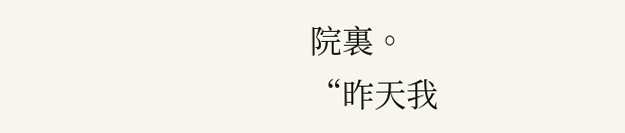院裏。
“昨天我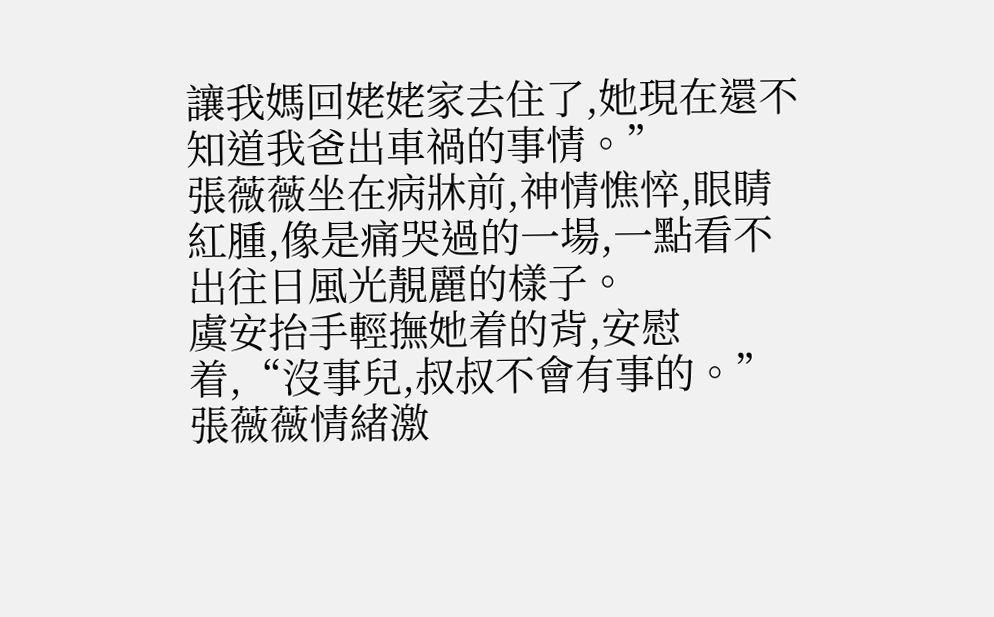讓我媽回姥姥家去住了,她現在還不知道我爸出車禍的事情。”
張薇薇坐在病牀前,神情憔悴,眼睛紅腫,像是痛哭過的一場,一點看不出往日風光靚麗的樣子。
虞安抬手輕撫她着的背,安慰着,“沒事兒,叔叔不會有事的。”
張薇薇情緒激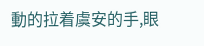動的拉着虞安的手,眼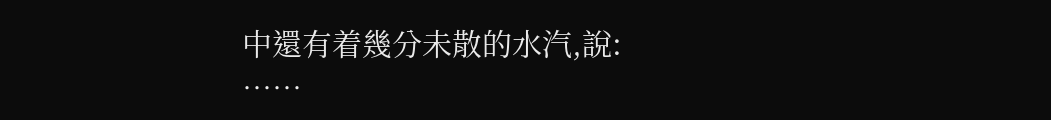中還有着幾分未散的水汽,說:
……